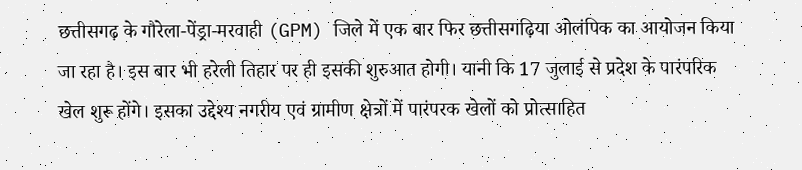छत्तीसगढ़ के गौरेला-पेंड्रा-मरवाही (GPM) जिले में एक बार फिर छत्तीसगढ़िया ओलंपिक का आयोजन किया जा रहा है। इस बार भी हरेली तिहार पर ही इसकी शुरुआत होगी। यानी कि 17 जुलाई से प्रदेश के पारंपरिक खेल शुरू होंगे। इसका उद्देश्य नगरीय एवं ग्रामीण क्षेत्रों में पारंपरक खेलों को प्रोत्साहित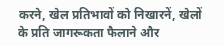करने, खेल प्रतिभावों को निखारनें, खेलों के प्रति जागरूकता फैलाने और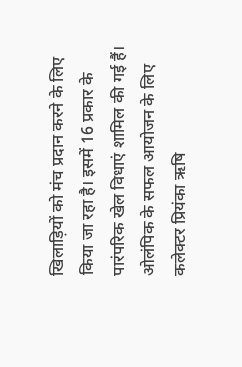खिलाड़ियों को मंच प्रदान करने के लिए किया जा रहा है। इसमें 16 प्रकार के पारंपरिक खेल विधाएं शामिल की गई हैं।
ओलंपिक के सफल आयोजन के लिए कलेक्टर प्रियंका ऋषि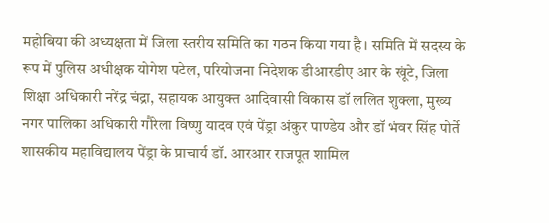महोबिया की अध्यक्षता में जिला स्तरीय समिति का गठन किया गया है। समिति में सदस्य के रूप में पुलिस अधीक्षक योगेश पटेल, परियोजना निदेशक डीआरडीए आर के खूंटे, जिला शिक्षा अधिकारी नरेंद्र चंद्रा, सहायक आयुक्त आदिवासी विकास डॉ ललित शुक्ला, मुख्य नगर पालिका अधिकारी गौरेला विष्णु यादव एवं पेंड्रा अंकुर पाण्डेय और डॉ भंवर सिंह पोर्ते शासकीय महाविद्यालय पेंड्रा के प्राचार्य डॉ. आरआर राजपूत शामिल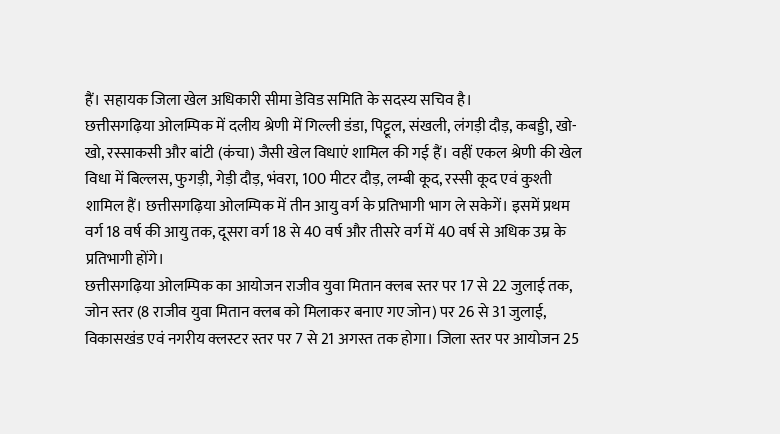हैं। सहायक जिला खेल अधिकारी सीमा डेविड समिति के सदस्य सचिव है।
छत्तीसगढ़िया ओलम्पिक में दलीय श्रेणी में गिल्ली डंडा, पिट्टूल, संखली, लंगड़ी दौड़, कबड्डी, खो-खो, रस्साकसी और बांटी (कंचा) जैसी खेल विधाएं शामिल की गई हैं। वहीं एकल श्रेणी की खेल विधा में बिल्लस, फुगड़ी, गेड़ी दौड़, भंवरा, 100 मीटर दौड़, लम्बी कूद, रस्सी कूद एवं कुश्ती शामिल हैं। छत्तीसगढ़िया ओलम्पिक में तीन आयु वर्ग के प्रतिभागी भाग ले सकेगें। इसमें प्रथम वर्ग 18 वर्ष की आयु तक, दूसरा वर्ग 18 से 40 वर्ष और तीसरे वर्ग में 40 वर्ष से अधिक उम्र के प्रतिभागी होंगे।
छत्तीसगढ़िया ओलम्पिक का आयोजन राजीव युवा मितान क्लब स्तर पर 17 से 22 जुलाई तक, जोन स्तर (8 राजीव युवा मितान क्लब को मिलाकर बनाए गए जोन) पर 26 से 31 जुलाई, विकासखंड एवं नगरीय क्लस्टर स्तर पर 7 से 21 अगस्त तक होगा। जिला स्तर पर आयोजन 25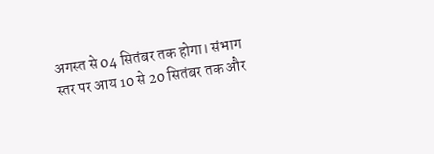अगस्त से 04 सितंबर तक होगा। संभाग स्तर पर आय 10 से 20 सितंबर तक और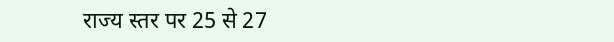राज्य स्तर पर 25 से 27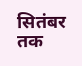सितंबर तक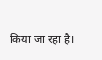किया जा रहा है।